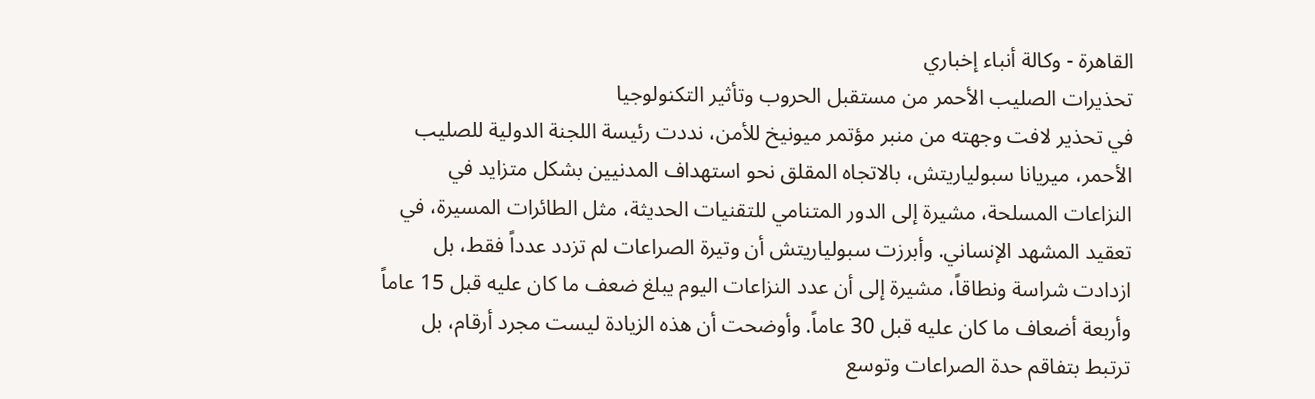القاهرة - وكالة أنباء إخباري
تحذيرات الصليب الأحمر من مستقبل الحروب وتأثير التكنولوجيا
في تحذير لافت وجهته من منبر مؤتمر ميونيخ للأمن، نددت رئيسة اللجنة الدولية للصليب الأحمر، ميريانا سبولياريتش، بالاتجاه المقلق نحو استهداف المدنيين بشكل متزايد في النزاعات المسلحة، مشيرة إلى الدور المتنامي للتقنيات الحديثة، مثل الطائرات المسيرة، في تعقيد المشهد الإنساني. وأبرزت سبولياريتش أن وتيرة الصراعات لم تزدد عدداً فقط، بل ازدادت شراسة ونطاقاً، مشيرة إلى أن عدد النزاعات اليوم يبلغ ضعف ما كان عليه قبل 15 عاماً وأربعة أضعاف ما كان عليه قبل 30 عاماً. وأوضحت أن هذه الزيادة ليست مجرد أرقام، بل ترتبط بتفاقم حدة الصراعات وتوسع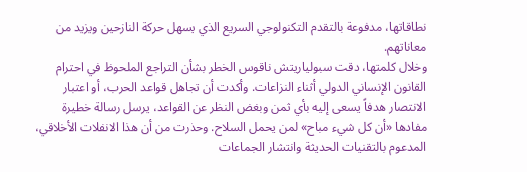نطاقاتها، مدفوعة بالتقدم التكنولوجي السريع الذي يسهل حركة النازحين ويزيد من معاناتهم.
وخلال كلمتها، دقت سبولياريتش ناقوس الخطر بشأن التراجع الملحوظ في احترام القانون الإنساني الدولي أثناء النزاعات. وأكدت أن تجاهل قواعد الحرب، أو اعتبار الانتصار هدفاً يسعى إليه بأي ثمن وبغض النظر عن القواعد، يرسل رسالة خطيرة مفادها «أن كل شيء مباح» لمن يحمل السلاح. وحذرت من أن هذا الانفلات الأخلاقي، المدعوم بالتقنيات الحديثة وانتشار الجماعات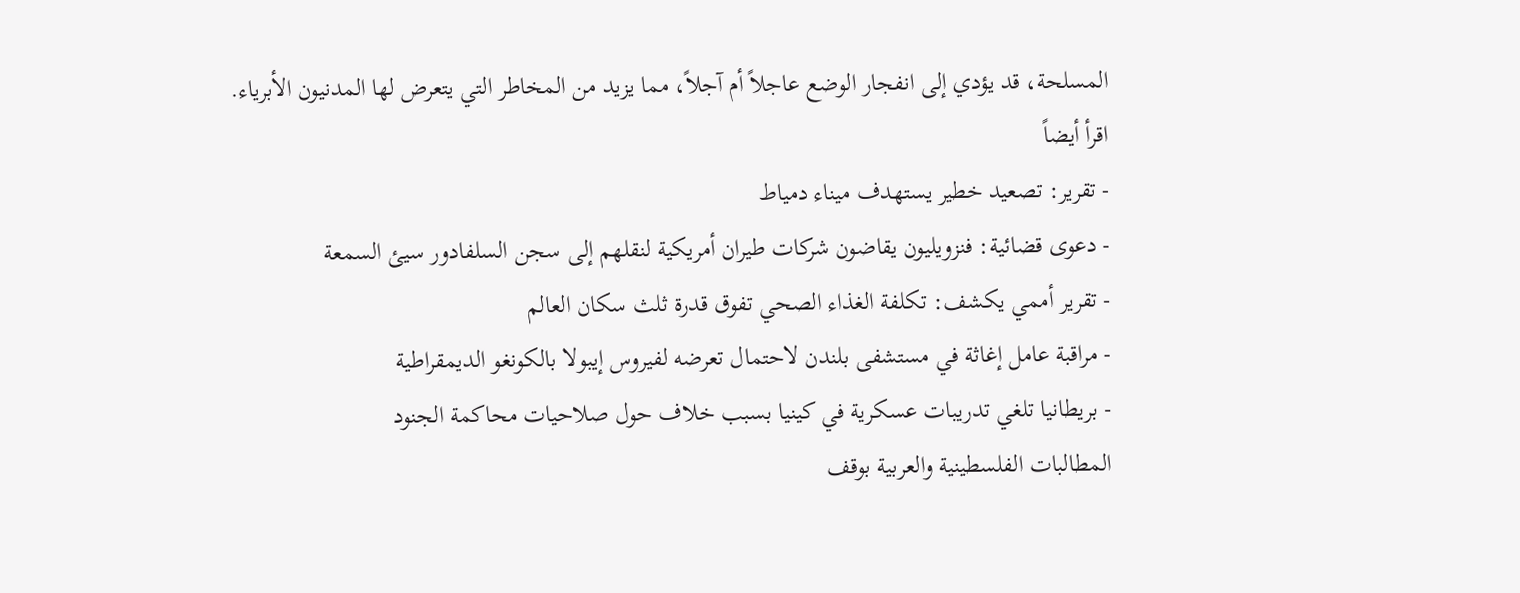المسلحة، قد يؤدي إلى انفجار الوضع عاجلاً أم آجلاً، مما يزيد من المخاطر التي يتعرض لها المدنيون الأبرياء.
اقرأ أيضاً
- تقرير: تصعيد خطير يستهدف ميناء دمياط
- دعوى قضائية: فنزويليون يقاضون شركات طيران أمريكية لنقلهم إلى سجن السلفادور سيئ السمعة
- تقرير أممي يكشف: تكلفة الغذاء الصحي تفوق قدرة ثلث سكان العالم
- مراقبة عامل إغاثة في مستشفى بلندن لاحتمال تعرضه لفيروس إيبولا بالكونغو الديمقراطية
- بريطانيا تلغي تدريبات عسكرية في كينيا بسبب خلاف حول صلاحيات محاكمة الجنود
المطالبات الفلسطينية والعربية بوقف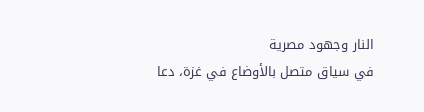النار وجهود مصرية
في سياق متصل بالأوضاع في غزة، دعا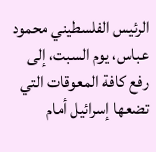الرئيس الفلسطيني محمود عباس، يوم السبت، إلى رفع كافة المعوقات التي تضعها إسرائيل أمام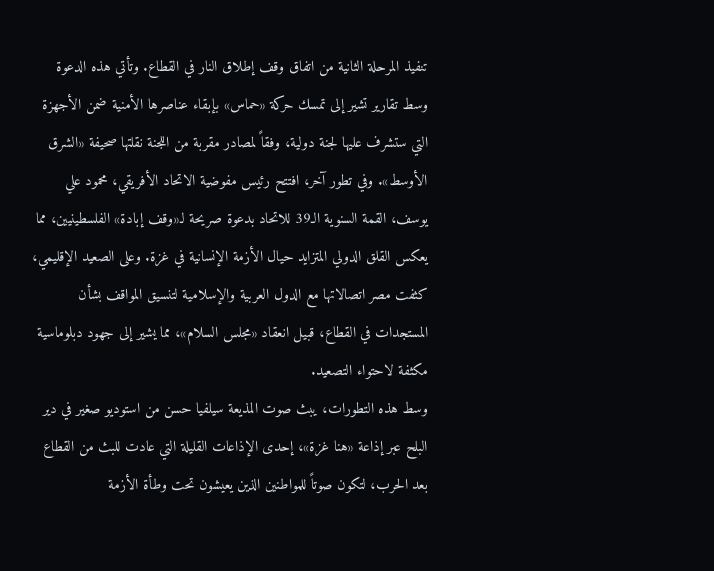تنفيذ المرحلة الثانية من اتفاق وقف إطلاق النار في القطاع. وتأتي هذه الدعوة وسط تقارير تشير إلى تمسك حركة «حماس» بإبقاء عناصرها الأمنية ضمن الأجهزة التي ستشرف عليها لجنة دولية، وفقاً لمصادر مقربة من اللجنة نقلتها صحيفة «الشرق الأوسط». وفي تطور آخر، افتتح رئيس مفوضية الاتحاد الأفريقي، محمود علي يوسف، القمة السنوية الـ39 للاتحاد بدعوة صريحة لـ«وقف إبادة» الفلسطينيين، مما يعكس القلق الدولي المتزايد حيال الأزمة الإنسانية في غزة. وعلى الصعيد الإقليمي، كثفت مصر اتصالاتها مع الدول العربية والإسلامية لتنسيق المواقف بشأن المستجدات في القطاع، قبيل انعقاد «مجلس السلام»، مما يشير إلى جهود دبلوماسية مكثفة لاحتواء التصعيد.
وسط هذه التطورات، يبث صوت المذيعة سيلفيا حسن من استوديو صغير في دير البلح عبر إذاعة «هنا غزة»، إحدى الإذاعات القليلة التي عادت للبث من القطاع بعد الحرب، لتكون صوتاً للمواطنين الذين يعيشون تحت وطأة الأزمة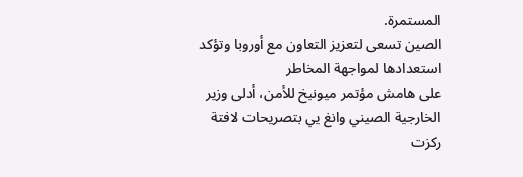المستمرة.
الصين تسعى لتعزيز التعاون مع أوروبا وتؤكد استعدادها لمواجهة المخاطر
على هامش مؤتمر ميونيخ للأمن، أدلى وزير الخارجية الصيني وانغ يي بتصريحات لافتة ركزت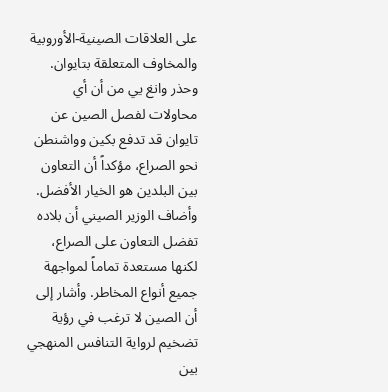على العلاقات الصينية-الأوروبية والمخاوف المتعلقة بتايوان. وحذر وانغ يي من أن أي محاولات لفصل الصين عن تايوان قد تدفع بكين وواشنطن نحو الصراع، مؤكداً أن التعاون بين البلدين هو الخيار الأفضل. وأضاف الوزير الصيني أن بلاده تفضل التعاون على الصراع، لكنها مستعدة تماماً لمواجهة جميع أنواع المخاطر. وأشار إلى أن الصين لا ترغب في رؤية تضخيم لرواية التنافس المنهجي بين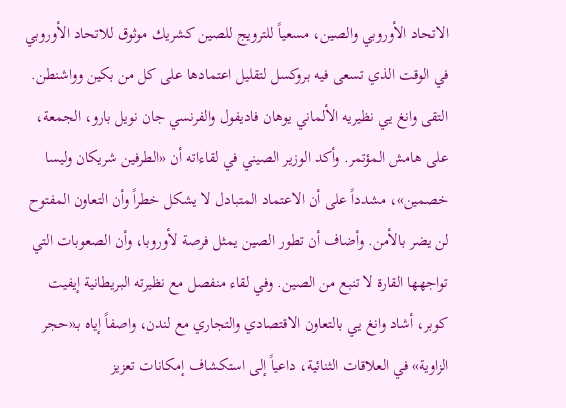الاتحاد الأوروبي والصين، مسعياً للترويج للصين كشريك موثوق للاتحاد الأوروبي في الوقت الذي تسعى فيه بروكسل لتقليل اعتمادها على كل من بكين وواشنطن.
التقى وانغ يي نظيريه الألماني يوهان فاديفول والفرنسي جان نويل بارو، الجمعة، على هامش المؤتمر. وأكد الوزير الصيني في لقاءاته أن «الطرفين شريكان وليسا خصمين»، مشدداً على أن الاعتماد المتبادل لا يشكل خطراً وأن التعاون المفتوح لن يضر بالأمن. وأضاف أن تطور الصين يمثل فرصة لأوروبا، وأن الصعوبات التي تواجهها القارة لا تنبع من الصين. وفي لقاء منفصل مع نظيرته البريطانية إيفيت كوبر، أشاد وانغ يي بالتعاون الاقتصادي والتجاري مع لندن، واصفاً إياه بـ«حجر الزاوية» في العلاقات الثنائية، داعياً إلى استكشاف إمكانات تعزيز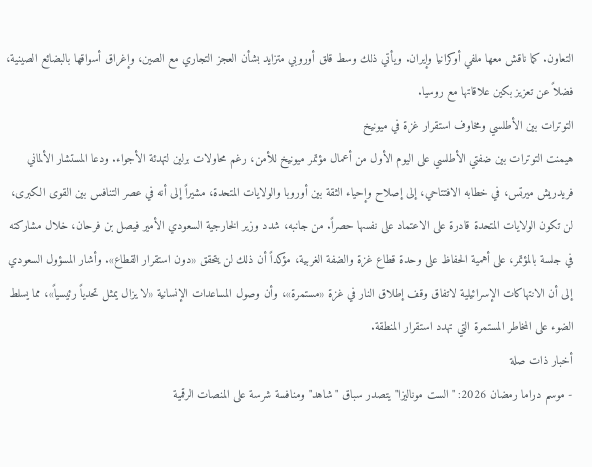التعاون. كما ناقش معها ملفي أوكرانيا وإيران. ويأتي ذلك وسط قلق أوروبي متزايد بشأن العجز التجاري مع الصين، وإغراق أسواقها بالبضائع الصينية، فضلاً عن تعزيز بكين علاقاتها مع روسيا.
التوترات بين الأطلسي ومخاوف استقرار غزة في ميونيخ
هيمنت التوترات بين ضفتي الأطلسي على اليوم الأول من أعمال مؤتمر ميونيخ للأمن، رغم محاولات برلين لتهدئة الأجواء. ودعا المستشار الألماني فريدريش ميرتس، في خطابه الافتتاحي، إلى إصلاح وإحياء الثقة بين أوروبا والولايات المتحدة، مشيراً إلى أنه في عصر التنافس بين القوى الكبرى، لن تكون الولايات المتحدة قادرة على الاعتماد على نفسها حصراً. من جانبه، شدد وزير الخارجية السعودي الأمير فيصل بن فرحان، خلال مشاركته في جلسة بالمؤتمر، على أهمية الحفاظ على وحدة قطاع غزة والضفة الغربية، مؤكداً أن ذلك لن يتحقق «دون استقرار القطاع». وأشار المسؤول السعودي إلى أن الانتهاكات الإسرائيلية لاتفاق وقف إطلاق النار في غزة «مستمرة»، وأن وصول المساعدات الإنسانية «لا يزال يمثل تحدياً رئيسياً»، مما يسلط الضوء على المخاطر المستمرة التي تهدد استقرار المنطقة.
أخبار ذات صلة
- موسم دراما رمضان 2026: "الست موناليزا" يتصدر سباق "شاهد" ومنافسة شرسة على المنصات الرقمية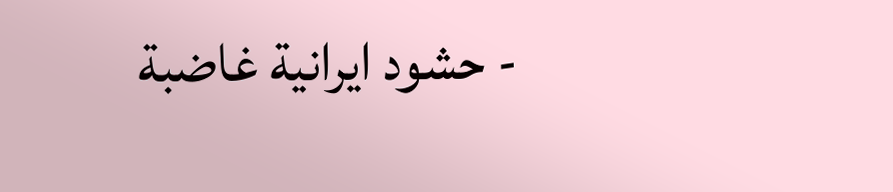- حشود ايرانية غاضبة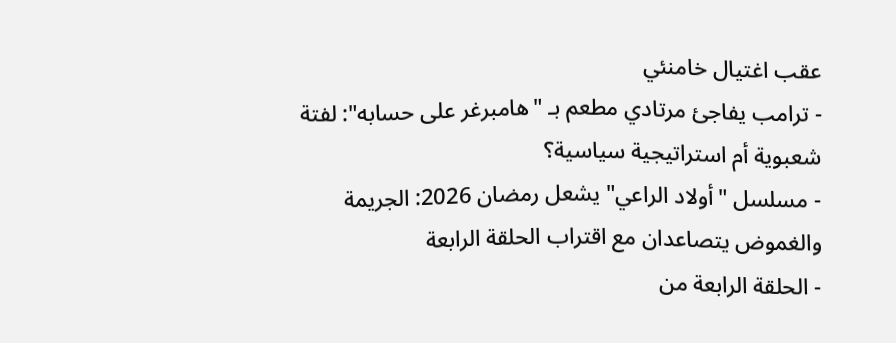عقب اغتيال خامنئي
- ترامب يفاجئ مرتادي مطعم بـ "هامبرغر على حسابه": لفتة شعبوية أم استراتيجية سياسية؟
- مسلسل "أولاد الراعي" يشعل رمضان 2026: الجريمة والغموض يتصاعدان مع اقتراب الحلقة الرابعة
- الحلقة الرابعة من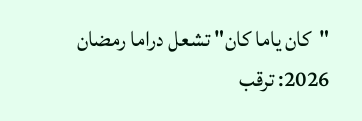"كان ياما كان" تشعل دراما رمضان 2026: ترقب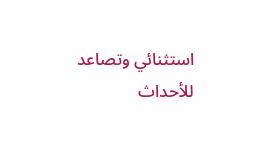استثنائي وتصاعد للأحداث